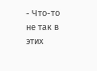- Что-то не так в этих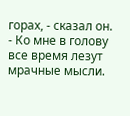горах, - сказал он. - Ко мне в голову все время лезут мрачные мысли.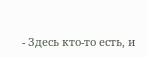- Здесь кто-то есть, и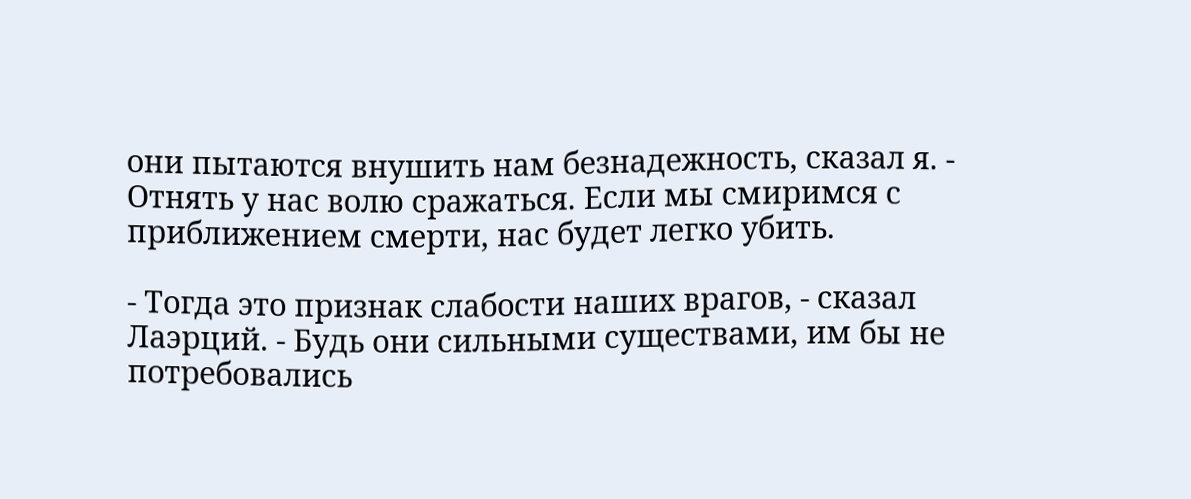они пытаются внушить нам безнадежность, сказал я. - Отнять у нас волю сражаться. Если мы смиримся с приближением смерти, нас будет легко убить.

- Тогда это признак слабости наших врагов, - сказал Лаэрций. - Будь они сильными существами, им бы не потребовались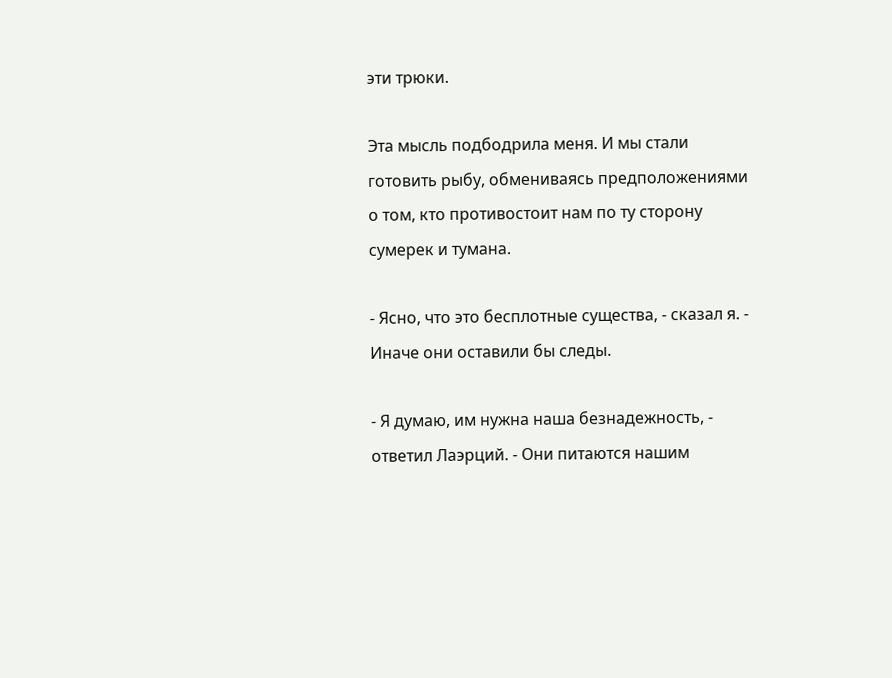эти трюки.

Эта мысль подбодрила меня. И мы стали готовить рыбу, обмениваясь предположениями о том, кто противостоит нам по ту сторону сумерек и тумана.

- Ясно, что это бесплотные существа, - сказал я. - Иначе они оставили бы следы.

- Я думаю, им нужна наша безнадежность, - ответил Лаэрций. - Они питаются нашим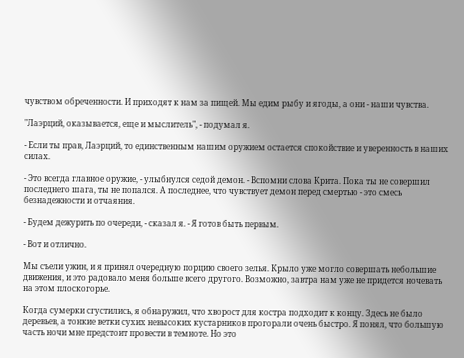чувством обреченности. И приходят к нам за пищей. Мы едим рыбу и ягоды, а они - наши чувства.

"Лаэрций, оказывается, еще и мыслитель", - подумал я.

- Если ты прав, Лаэрций, то единственным нашим оружием остается спокойствие и уверенность в наших силах.

- Это всегда главное оружие, - улыбнулся седой демон. - Вспомни слова Крита. Пока ты не совершил последнего шага, ты не попался. А последнее, что чувствует демон перед смертью - это смесь безнадежности и отчаяния.

- Будем дежурить по очереди, - сказал я. - Я готов быть первым.

- Вот и отлично.

Мы съели ужин, и я принял очередную порцию своего зелья. Крыло уже могло совершать небольшие движения, и это радовало меня больше всего другого. Возможно, завтра нам уже не придется ночевать на этом плоскогорье.

Когда сумерки сгустились, я обнаружил, что хворост для костра подходит к концу. Здесь не было деревьев, а тонкие ветки сухих невысоких кустарников прогорали очень быстро. Я понял, что большую часть ночи мне предстоит провести в темноте. Но это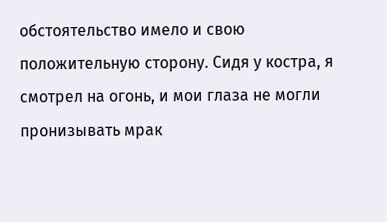обстоятельство имело и свою положительную сторону. Сидя у костра, я смотрел на огонь, и мои глаза не могли пронизывать мрак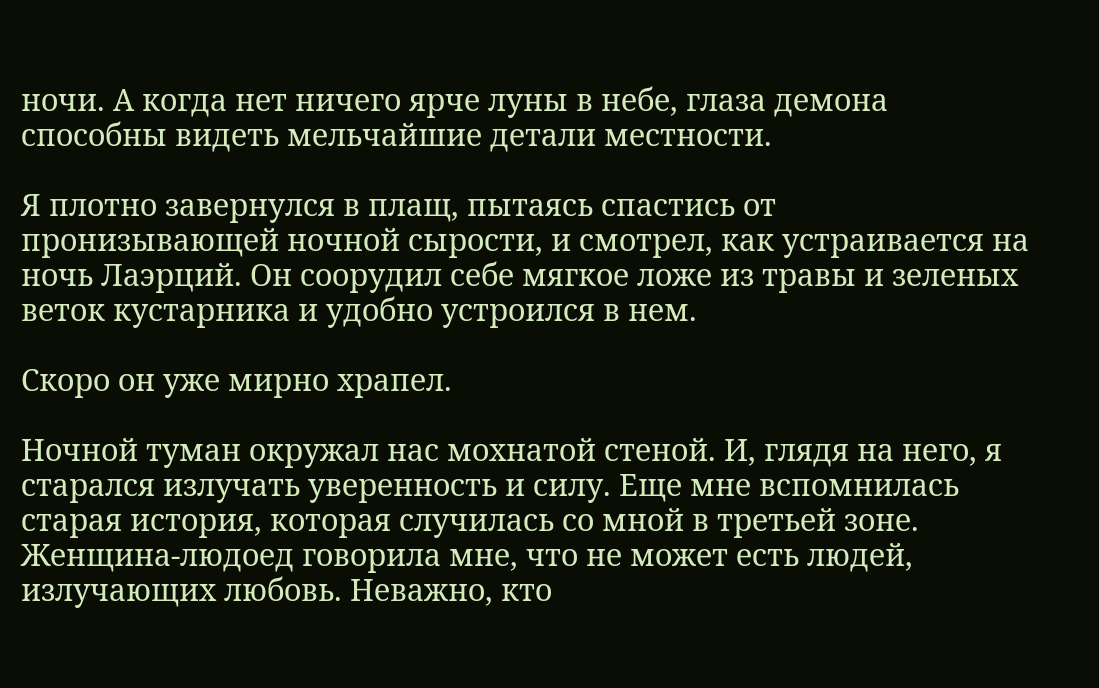ночи. А когда нет ничего ярче луны в небе, глаза демона способны видеть мельчайшие детали местности.

Я плотно завернулся в плащ, пытаясь спастись от пронизывающей ночной сырости, и смотрел, как устраивается на ночь Лаэрций. Он соорудил себе мягкое ложе из травы и зеленых веток кустарника и удобно устроился в нем.

Скоро он уже мирно храпел.

Ночной туман окружал нас мохнатой стеной. И, глядя на него, я старался излучать уверенность и силу. Еще мне вспомнилась старая история, которая случилась со мной в третьей зоне. Женщина-людоед говорила мне, что не может есть людей, излучающих любовь. Неважно, кто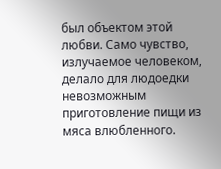был объектом этой любви. Само чувство, излучаемое человеком, делало для людоедки невозможным приготовление пищи из мяса влюбленного.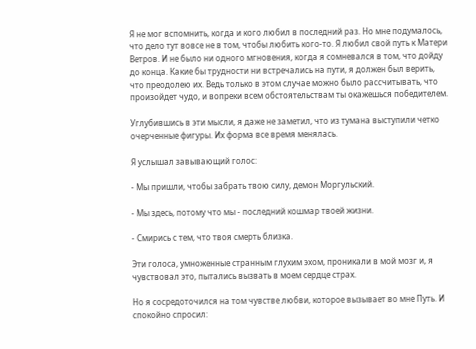Я не мог вспомнить, когда и кого любил в последний раз. Но мне подумалось, что дело тут вовсе не в том, чтобы любить кого-то. Я любил свой путь к Матери Ветров. И не было ни одного мгновения, когда я сомневался в том, что дойду до конца. Какие бы трудности ни встречались на пути, я должен был верить, что преодолею их. Ведь только в этом случае можно было рассчитывать, что произойдет чудо, и вопреки всем обстоятельствам ты окажешься победителем.

Углубившись в эти мысли, я даже не заметил, что из тумана выступили четко очерченные фигуры. Их форма все время менялась.

Я услышал завывающий голос:

- Мы пришли, чтобы забрать твою силу, демон Моргульский.

- Мы здесь, потому что мы - последний кошмар твоей жизни.

- Смирись с тем, что твоя смерть близка.

Эти голоса, умноженные странным глухим эхом, проникали в мой мозг и, я чувствовал это, пытались вызвать в моем сердце страх.

Но я сосредоточился на том чувстве любви, которое вызывает во мне Путь. И спокойно спросил: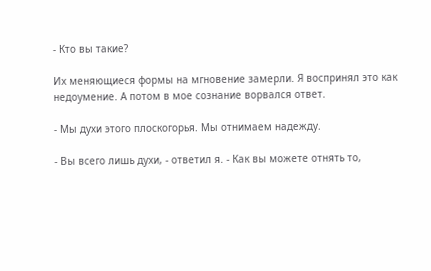- Кто вы такие?

Их меняющиеся формы на мгновение замерли. Я воспринял это как недоумение. А потом в мое сознание ворвался ответ.

- Мы духи этого плоскогорья. Мы отнимаем надежду.

- Вы всего лишь духи, - ответил я. - Как вы можете отнять то,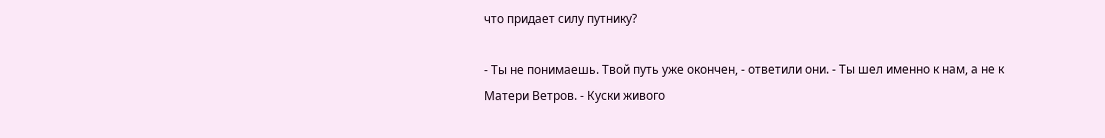что придает силу путнику?

- Ты не понимаешь. Твой путь уже окончен, - ответили они. - Ты шел именно к нам, а не к Матери Ветров. - Куски живого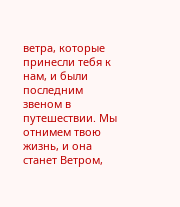ветра, которые принесли тебя к нам, и были последним звеном в путешествии. Мы отнимем твою жизнь, и она станет Ветром,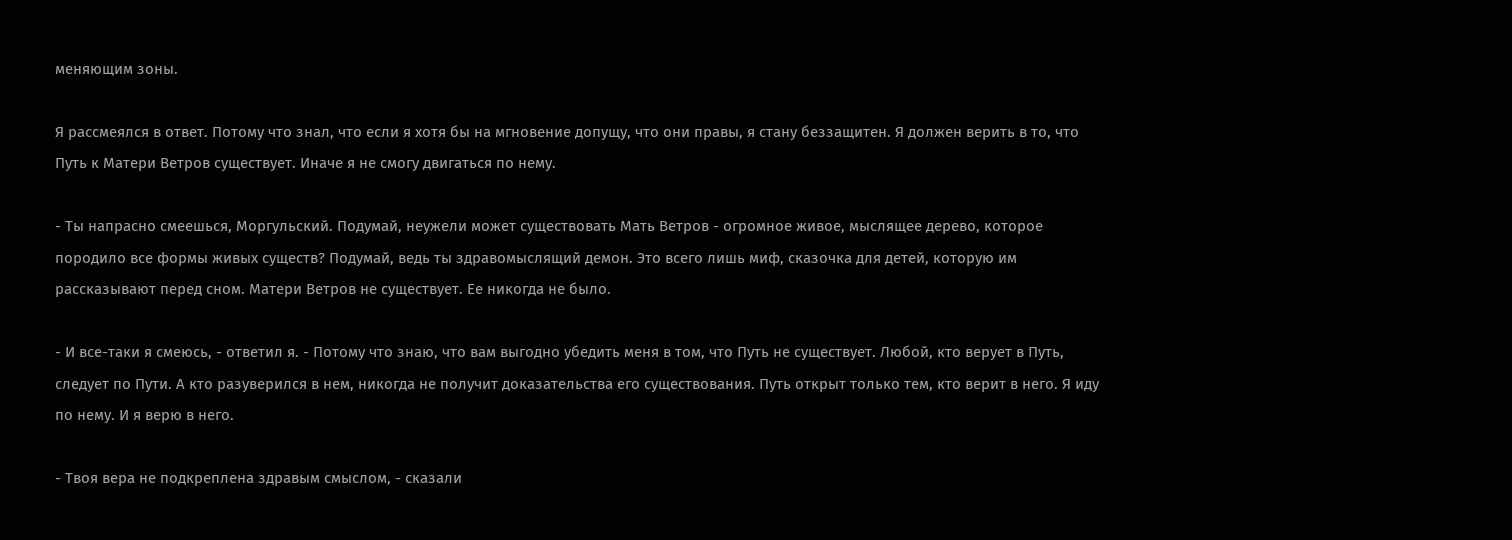меняющим зоны.

Я рассмеялся в ответ. Потому что знал, что если я хотя бы на мгновение допущу, что они правы, я стану беззащитен. Я должен верить в то, что Путь к Матери Ветров существует. Иначе я не смогу двигаться по нему.

- Ты напрасно смеешься, Моргульский. Подумай, неужели может существовать Мать Ветров - огромное живое, мыслящее дерево, которое породило все формы живых существ? Подумай, ведь ты здравомыслящий демон. Это всего лишь миф, сказочка для детей, которую им рассказывают перед сном. Матери Ветров не существует. Ее никогда не было.

- И все-таки я смеюсь, - ответил я. - Потому что знаю, что вам выгодно убедить меня в том, что Путь не существует. Любой, кто верует в Путь, следует по Пути. А кто разуверился в нем, никогда не получит доказательства его существования. Путь открыт только тем, кто верит в него. Я иду по нему. И я верю в него.

- Твоя вера не подкреплена здравым смыслом, - сказали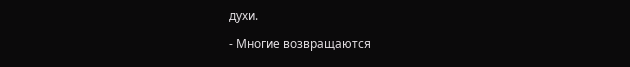духи.

- Многие возвращаются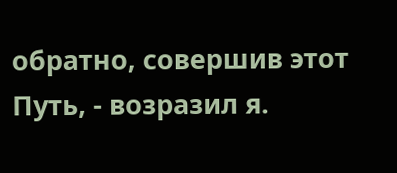обратно, совершив этот Путь, - возразил я.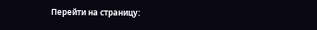Перейти на страницу: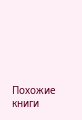Похожие книги